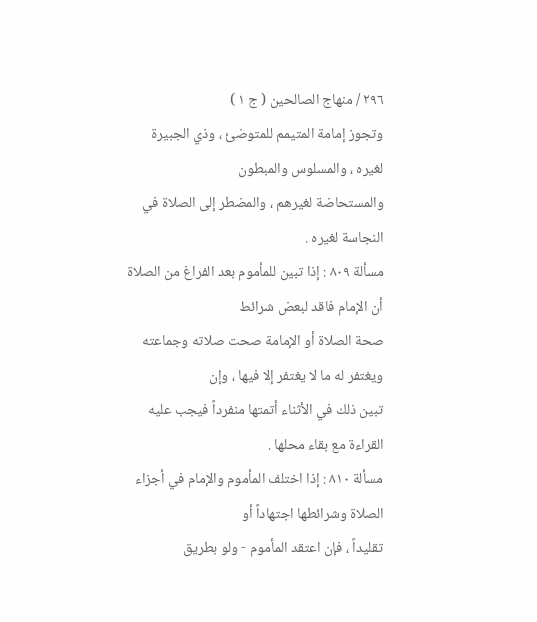٢٩٦ / منهاج الصالحين ( ج ١ )
وتجوز إمامة المتيمم للمتوضئ ، وذي الجبيرة لغيره ، والمسلوس والمبطون
والمستحاضة لغيرهم ، والمضطر إلى الصلاة في النجاسة لغيره .
مسألة ۸۰٩ : إذا تبين للمأموم بعد الفراغ من الصلاة أن الإمام فاقد لبعض شرائط
صحة الصلاة أو الإمامة صحت صلاته وجماعته ويغتفر له ما لا يغتفر إلا فيها ، وإن
تبين ذلك في الأثناء أتمتها منفرداً فيجب عليه القراءة مع بقاء محلها .
مسألة ٨١٠ : إذا اختلف المأموم والإمام في أجزاء الصلاة وشرائطها اجتهاداً أو
تقليداً ، فإن اعتقد المأموم - ولو بطريق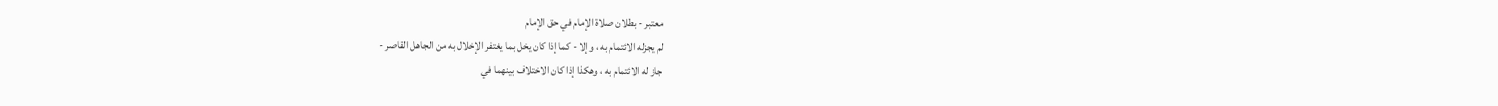معتبر - بطلان صلاة الإمام في حق الإمام
لم يجزله الائتمام به ، وإلا - كما إذا كان يخل بما يغتفر الإخلال به من الجاهل القاصر -
جاز له الائتمام به ، وهكذا إذا كان الاختلاف بينهما في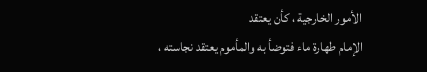الأمور الخارجية ، كأن يعتقد
الإمام طهارة ماء فتوضأ به والمأموم يعتقد نجاسته ،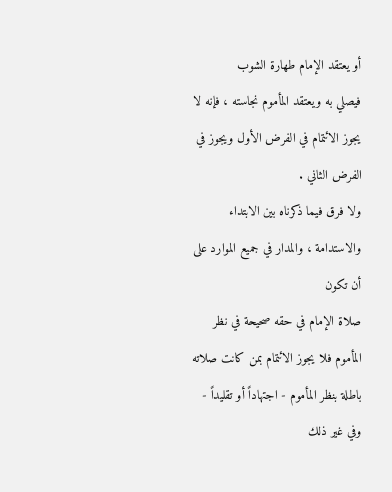أو يعتقد الإمام طهارة الشوب
فيصلي به ويعتقد المأموم نجاسته ، فإنه لا يجوز الائتمام في الفرض الأول ويجوز في
الفرض الثاني .
ولا فرق فيما ذكرناه بين الابتداء والاستدامة ، والمدار في جميع الموارد على أن تكون
صلاة الإمام في حقه صحيحة في نظر المأموم فلا يجوز الائتمام بمن كانت صلاته
باطلة بنظر المأموم - اجتهاداً أو تقليداً - وفي غير ذلك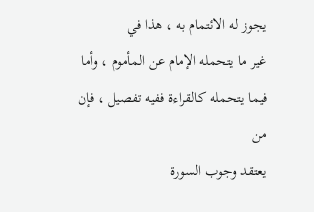يجوز له الائتمام به ، هذا في
غير ما يتحمله الإمام عن المأموم ، وأما فيما يتحمله كالقراءة ففيه تفصيل ، فإن من
يعتقد وجوب السورة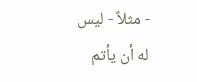- مثلاً - ليس له أن يأتم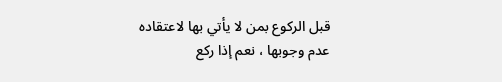قبل الركوع بمن لا يأتي بها لاعتقاده
عدم وجوبها ، نعم إذا ركع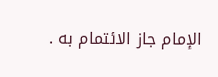الإمام جاز الائتمام به .